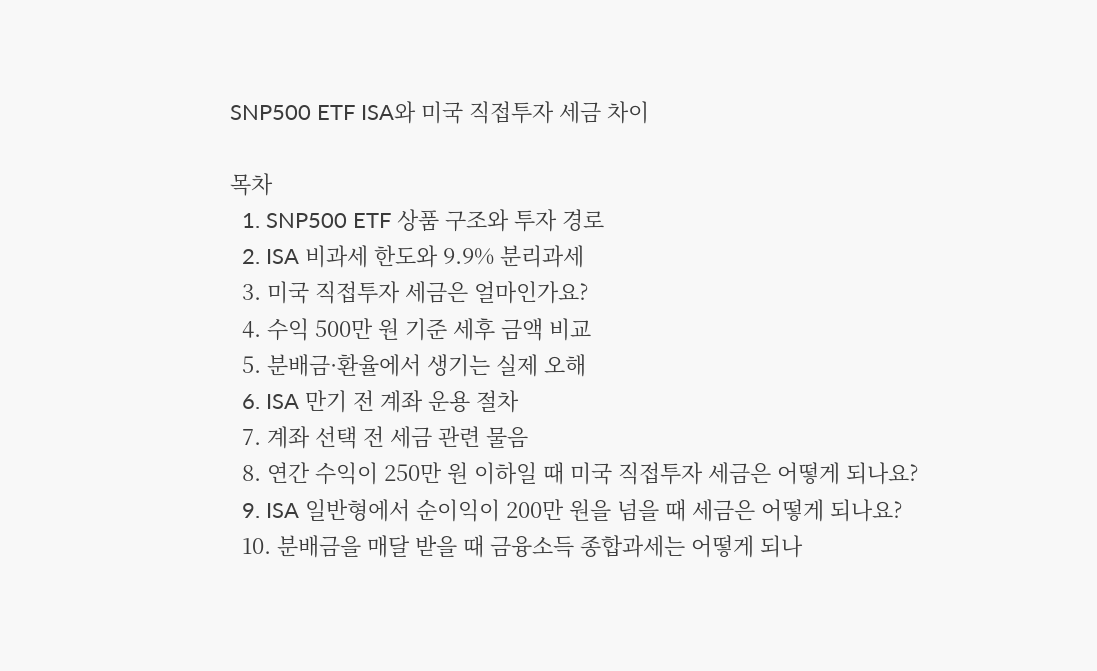SNP500 ETF ISA와 미국 직접투자 세금 차이

목차
  1. SNP500 ETF 상품 구조와 투자 경로
  2. ISA 비과세 한도와 9.9% 분리과세
  3. 미국 직접투자 세금은 얼마인가요?
  4. 수익 500만 원 기준 세후 금액 비교
  5. 분배금·환율에서 생기는 실제 오해
  6. ISA 만기 전 계좌 운용 절차
  7. 계좌 선택 전 세금 관련 물음
  8. 연간 수익이 250만 원 이하일 때 미국 직접투자 세금은 어떻게 되나요?
  9. ISA 일반형에서 순이익이 200만 원을 넘을 때 세금은 어떻게 되나요?
  10. 분배금을 매달 받을 때 금융소득 종합과세는 어떻게 되나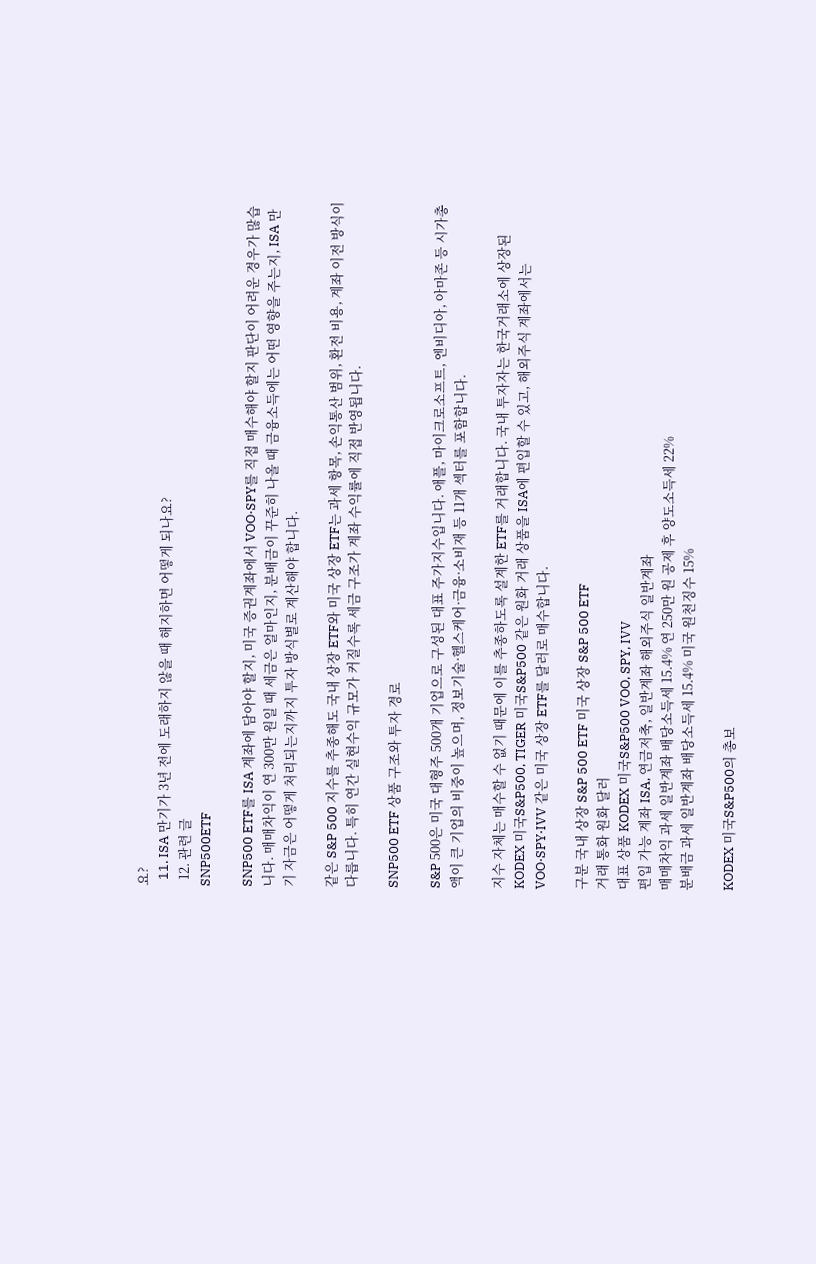요?
  11. ISA 만기가 3년 전에 도래하지 않을 때 해지하면 어떻게 되나요?
  12. 관련 글
SNP500ETF

SNP500 ETF를 ISA 계좌에 담아야 할지, 미국 증권계좌에서 VOO·SPY를 직접 매수해야 할지 판단이 어려운 경우가 많습니다. 매매차익이 연 300만 원일 때 세금은 얼마인지, 분배금이 꾸준히 나올 때 금융소득에는 어떤 영향을 주는지, ISA 만기 자금은 어떻게 처리되는지까지 투자 방식별로 계산해야 합니다.

같은 S&P 500 지수를 추종해도 국내 상장 ETF와 미국 상장 ETF는 과세 항목, 손익통산 범위, 환전 비용, 계좌 이전 방식이 다릅니다. 특히 연간 실현수익 규모가 커질수록 세금 구조가 계좌 수익률에 직접 반영됩니다.

SNP500 ETF 상품 구조와 투자 경로

S&P 500은 미국 대형주 500개 기업으로 구성된 대표 주가지수입니다. 애플, 마이크로소프트, 엔비디아, 아마존 등 시가총액이 큰 기업의 비중이 높으며, 정보기술·헬스케어·금융·소비재 등 11개 섹터를 포함합니다.

지수 자체는 매수할 수 없기 때문에 이를 추종하도록 설계한 ETF를 거래합니다. 국내 투자자는 한국거래소에 상장된 KODEX 미국S&P500, TIGER 미국S&P500 같은 원화 거래 상품을 ISA에 편입할 수 있고, 해외주식 계좌에서는 VOO·SPY·IVV 같은 미국 상장 ETF를 달러로 매수합니다.

구분 국내 상장 S&P 500 ETF 미국 상장 S&P 500 ETF
거래 통화 원화 달러
대표 상품 KODEX 미국S&P500 VOO, SPY, IVV
편입 가능 계좌 ISA, 연금저축, 일반계좌 해외주식 일반계좌
매매차익 과세 일반계좌 배당소득세 15.4% 연 250만 원 공제 후 양도소득세 22%
분배금 과세 일반계좌 배당소득세 15.4% 미국 원천징수 15%

KODEX 미국S&P500의 총보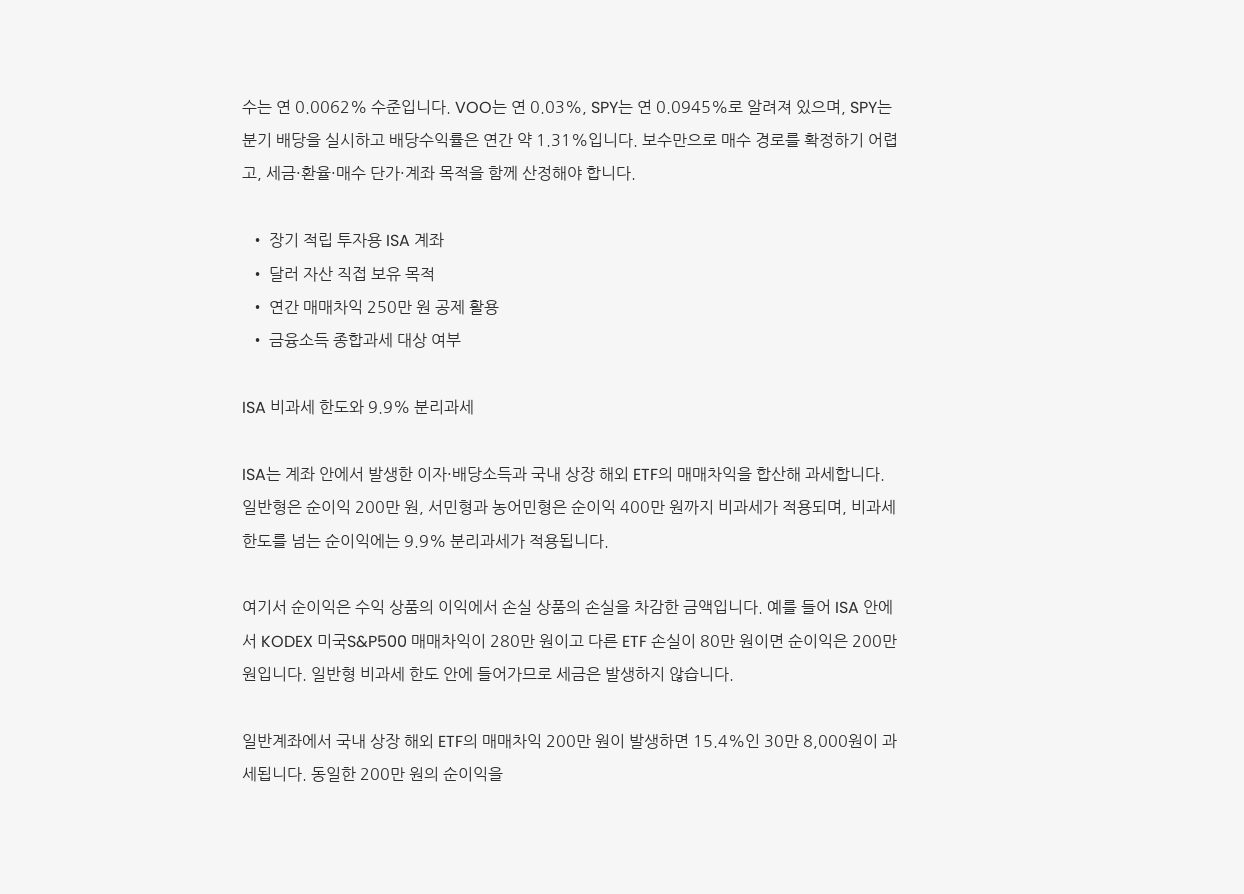수는 연 0.0062% 수준입니다. VOO는 연 0.03%, SPY는 연 0.0945%로 알려져 있으며, SPY는 분기 배당을 실시하고 배당수익률은 연간 약 1.31%입니다. 보수만으로 매수 경로를 확정하기 어렵고, 세금·환율·매수 단가·계좌 목적을 함께 산정해야 합니다.

  • 장기 적립 투자용 ISA 계좌
  • 달러 자산 직접 보유 목적
  • 연간 매매차익 250만 원 공제 활용
  • 금융소득 종합과세 대상 여부

ISA 비과세 한도와 9.9% 분리과세

ISA는 계좌 안에서 발생한 이자·배당소득과 국내 상장 해외 ETF의 매매차익을 합산해 과세합니다. 일반형은 순이익 200만 원, 서민형과 농어민형은 순이익 400만 원까지 비과세가 적용되며, 비과세 한도를 넘는 순이익에는 9.9% 분리과세가 적용됩니다.

여기서 순이익은 수익 상품의 이익에서 손실 상품의 손실을 차감한 금액입니다. 예를 들어 ISA 안에서 KODEX 미국S&P500 매매차익이 280만 원이고 다른 ETF 손실이 80만 원이면 순이익은 200만 원입니다. 일반형 비과세 한도 안에 들어가므로 세금은 발생하지 않습니다.

일반계좌에서 국내 상장 해외 ETF의 매매차익 200만 원이 발생하면 15.4%인 30만 8,000원이 과세됩니다. 동일한 200만 원의 순이익을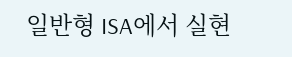일반형 ISA에서 실현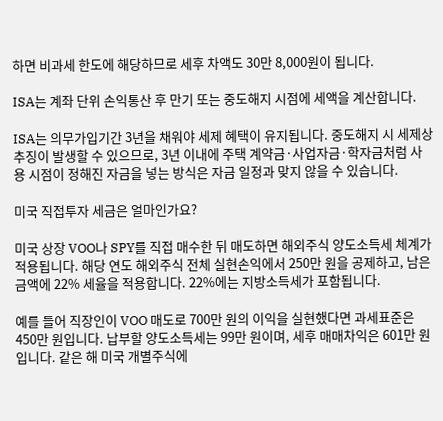하면 비과세 한도에 해당하므로 세후 차액도 30만 8,000원이 됩니다.

ISA는 계좌 단위 손익통산 후 만기 또는 중도해지 시점에 세액을 계산합니다.

ISA는 의무가입기간 3년을 채워야 세제 혜택이 유지됩니다. 중도해지 시 세제상 추징이 발생할 수 있으므로, 3년 이내에 주택 계약금·사업자금·학자금처럼 사용 시점이 정해진 자금을 넣는 방식은 자금 일정과 맞지 않을 수 있습니다.

미국 직접투자 세금은 얼마인가요?

미국 상장 VOO나 SPY를 직접 매수한 뒤 매도하면 해외주식 양도소득세 체계가 적용됩니다. 해당 연도 해외주식 전체 실현손익에서 250만 원을 공제하고, 남은 금액에 22% 세율을 적용합니다. 22%에는 지방소득세가 포함됩니다.

예를 들어 직장인이 VOO 매도로 700만 원의 이익을 실현했다면 과세표준은 450만 원입니다. 납부할 양도소득세는 99만 원이며, 세후 매매차익은 601만 원입니다. 같은 해 미국 개별주식에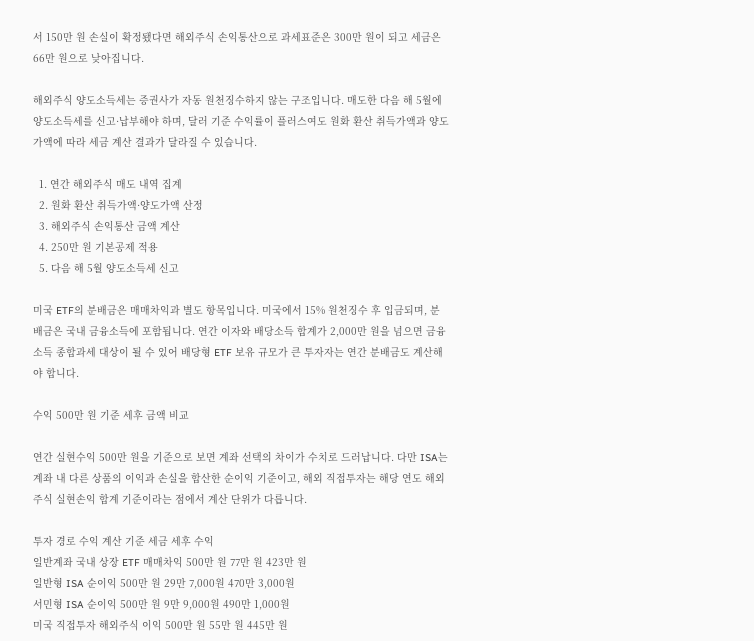서 150만 원 손실이 확정됐다면 해외주식 손익통산으로 과세표준은 300만 원이 되고 세금은 66만 원으로 낮아집니다.

해외주식 양도소득세는 증권사가 자동 원천징수하지 않는 구조입니다. 매도한 다음 해 5월에 양도소득세를 신고·납부해야 하며, 달러 기준 수익률이 플러스여도 원화 환산 취득가액과 양도가액에 따라 세금 계산 결과가 달라질 수 있습니다.

  1. 연간 해외주식 매도 내역 집계
  2. 원화 환산 취득가액·양도가액 산정
  3. 해외주식 손익통산 금액 계산
  4. 250만 원 기본공제 적용
  5. 다음 해 5월 양도소득세 신고

미국 ETF의 분배금은 매매차익과 별도 항목입니다. 미국에서 15% 원천징수 후 입금되며, 분배금은 국내 금융소득에 포함됩니다. 연간 이자와 배당소득 합계가 2,000만 원을 넘으면 금융소득 종합과세 대상이 될 수 있어 배당형 ETF 보유 규모가 큰 투자자는 연간 분배금도 계산해야 합니다.

수익 500만 원 기준 세후 금액 비교

연간 실현수익 500만 원을 기준으로 보면 계좌 선택의 차이가 수치로 드러납니다. 다만 ISA는 계좌 내 다른 상품의 이익과 손실을 합산한 순이익 기준이고, 해외 직접투자는 해당 연도 해외주식 실현손익 합계 기준이라는 점에서 계산 단위가 다릅니다.

투자 경로 수익 계산 기준 세금 세후 수익
일반계좌 국내 상장 ETF 매매차익 500만 원 77만 원 423만 원
일반형 ISA 순이익 500만 원 29만 7,000원 470만 3,000원
서민형 ISA 순이익 500만 원 9만 9,000원 490만 1,000원
미국 직접투자 해외주식 이익 500만 원 55만 원 445만 원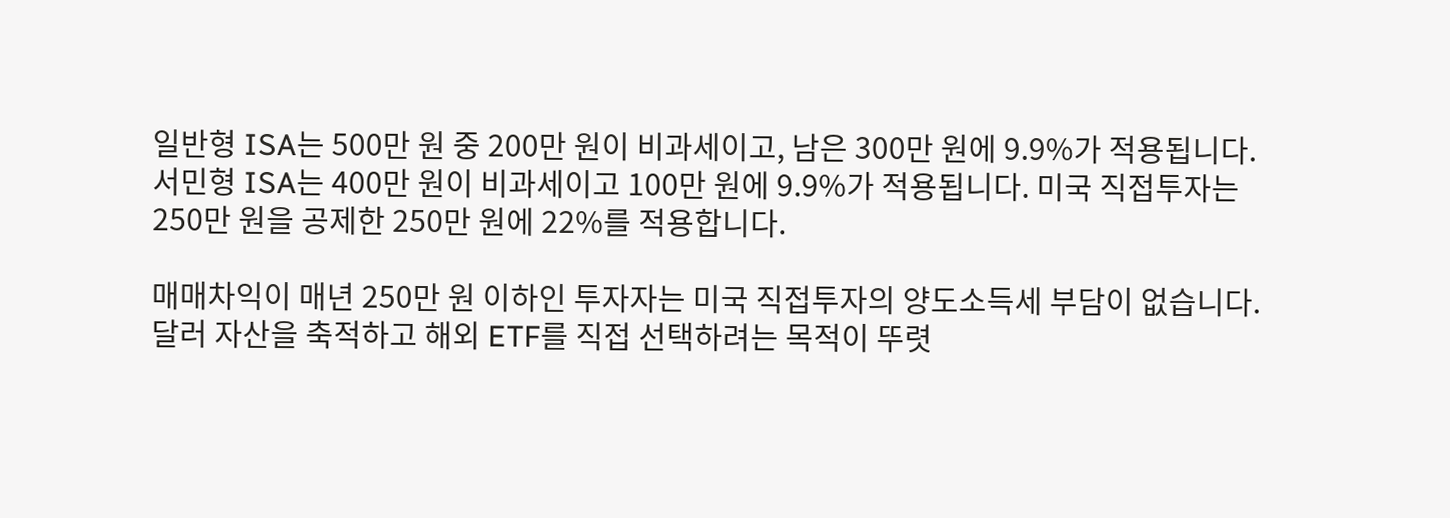일반형 ISA는 500만 원 중 200만 원이 비과세이고, 남은 300만 원에 9.9%가 적용됩니다. 서민형 ISA는 400만 원이 비과세이고 100만 원에 9.9%가 적용됩니다. 미국 직접투자는 250만 원을 공제한 250만 원에 22%를 적용합니다.

매매차익이 매년 250만 원 이하인 투자자는 미국 직접투자의 양도소득세 부담이 없습니다. 달러 자산을 축적하고 해외 ETF를 직접 선택하려는 목적이 뚜렷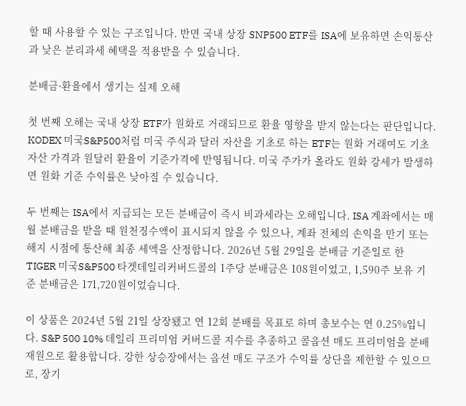할 때 사용할 수 있는 구조입니다. 반면 국내 상장 SNP500 ETF를 ISA에 보유하면 손익통산과 낮은 분리과세 혜택을 적용받을 수 있습니다.

분배금·환율에서 생기는 실제 오해

첫 번째 오해는 국내 상장 ETF가 원화로 거래되므로 환율 영향을 받지 않는다는 판단입니다. KODEX 미국S&P500처럼 미국 주식과 달러 자산을 기초로 하는 ETF는 원화 거래여도 기초자산 가격과 원달러 환율이 기준가격에 반영됩니다. 미국 주가가 올라도 원화 강세가 발생하면 원화 기준 수익률은 낮아질 수 있습니다.

두 번째는 ISA에서 지급되는 모든 분배금이 즉시 비과세라는 오해입니다. ISA 계좌에서는 매월 분배금을 받을 때 원천징수액이 표시되지 않을 수 있으나, 계좌 전체의 손익을 만기 또는 해지 시점에 통산해 최종 세액을 산정합니다. 2026년 5월 29일을 분배금 기준일로 한 TIGER 미국S&P500 타겟데일리커버드콜의 1주당 분배금은 108원이었고, 1,590주 보유 기준 분배금은 171,720원이었습니다.

이 상품은 2024년 5월 21일 상장됐고 연 12회 분배를 목표로 하며 총보수는 연 0.25%입니다. S&P 500 10% 데일리 프리미엄 커버드콜 지수를 추종하고 콜옵션 매도 프리미엄을 분배 재원으로 활용합니다. 강한 상승장에서는 옵션 매도 구조가 수익률 상단을 제한할 수 있으므로, 장기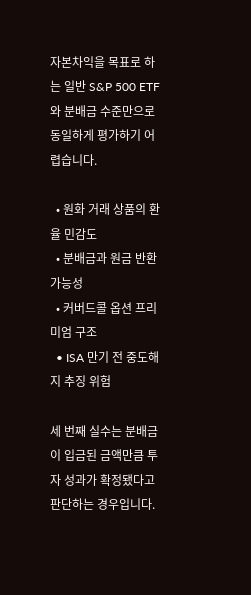자본차익을 목표로 하는 일반 S&P 500 ETF와 분배금 수준만으로 동일하게 평가하기 어렵습니다.

  • 원화 거래 상품의 환율 민감도
  • 분배금과 원금 반환 가능성
  • 커버드콜 옵션 프리미엄 구조
  • ISA 만기 전 중도해지 추징 위험

세 번째 실수는 분배금이 입금된 금액만큼 투자 성과가 확정됐다고 판단하는 경우입니다.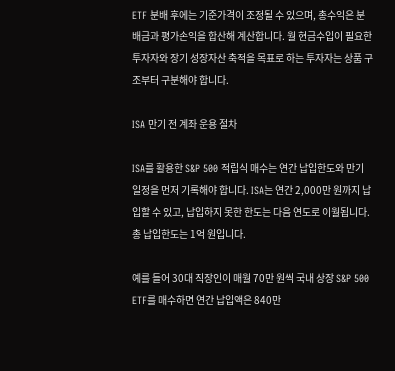ETF 분배 후에는 기준가격이 조정될 수 있으며, 총수익은 분배금과 평가손익을 합산해 계산합니다. 월 현금수입이 필요한 투자자와 장기 성장자산 축적을 목표로 하는 투자자는 상품 구조부터 구분해야 합니다.

ISA 만기 전 계좌 운용 절차

ISA를 활용한 S&P 500 적립식 매수는 연간 납입한도와 만기 일정을 먼저 기록해야 합니다. ISA는 연간 2,000만 원까지 납입할 수 있고, 납입하지 못한 한도는 다음 연도로 이월됩니다. 총 납입한도는 1억 원입니다.

예를 들어 30대 직장인이 매월 70만 원씩 국내 상장 S&P 500 ETF를 매수하면 연간 납입액은 840만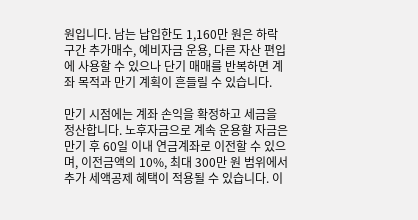원입니다. 남는 납입한도 1,160만 원은 하락 구간 추가매수, 예비자금 운용, 다른 자산 편입에 사용할 수 있으나 단기 매매를 반복하면 계좌 목적과 만기 계획이 흔들릴 수 있습니다.

만기 시점에는 계좌 손익을 확정하고 세금을 정산합니다. 노후자금으로 계속 운용할 자금은 만기 후 60일 이내 연금계좌로 이전할 수 있으며, 이전금액의 10%, 최대 300만 원 범위에서 추가 세액공제 혜택이 적용될 수 있습니다. 이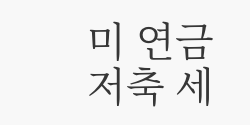미 연금저축 세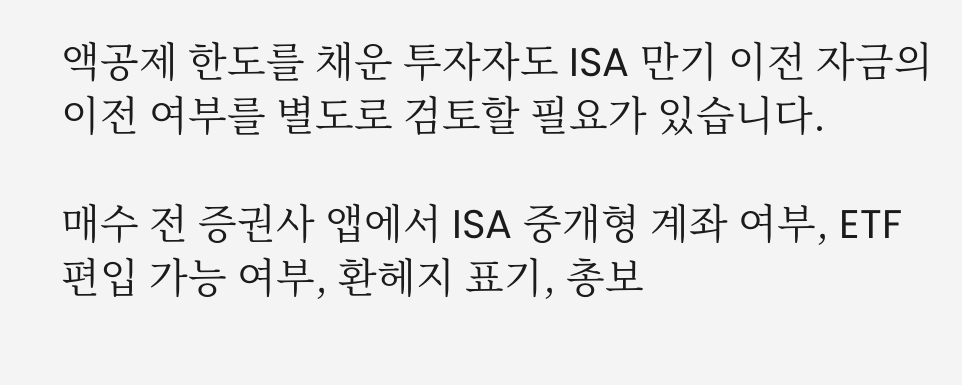액공제 한도를 채운 투자자도 ISA 만기 이전 자금의 이전 여부를 별도로 검토할 필요가 있습니다.

매수 전 증권사 앱에서 ISA 중개형 계좌 여부, ETF 편입 가능 여부, 환헤지 표기, 총보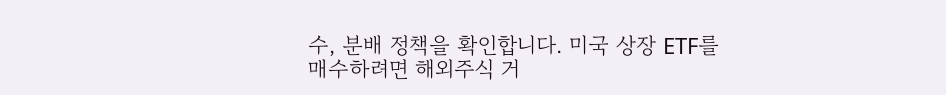수, 분배 정책을 확인합니다. 미국 상장 ETF를 매수하려면 해외주식 거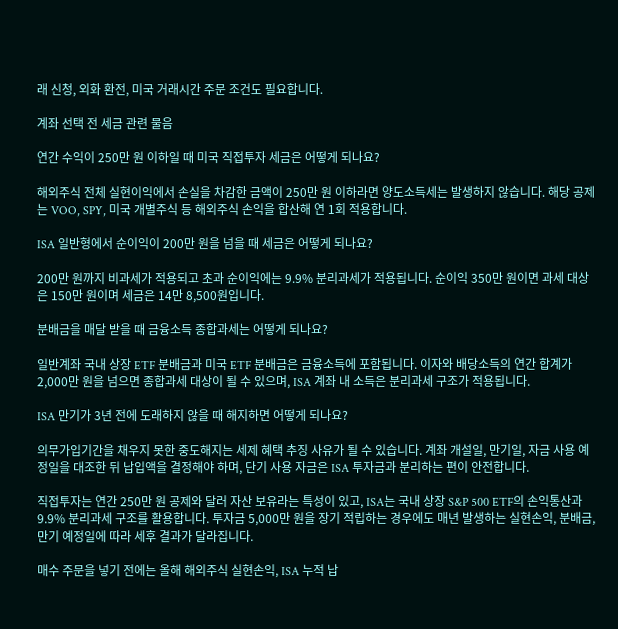래 신청, 외화 환전, 미국 거래시간 주문 조건도 필요합니다.

계좌 선택 전 세금 관련 물음

연간 수익이 250만 원 이하일 때 미국 직접투자 세금은 어떻게 되나요?

해외주식 전체 실현이익에서 손실을 차감한 금액이 250만 원 이하라면 양도소득세는 발생하지 않습니다. 해당 공제는 VOO, SPY, 미국 개별주식 등 해외주식 손익을 합산해 연 1회 적용합니다.

ISA 일반형에서 순이익이 200만 원을 넘을 때 세금은 어떻게 되나요?

200만 원까지 비과세가 적용되고 초과 순이익에는 9.9% 분리과세가 적용됩니다. 순이익 350만 원이면 과세 대상은 150만 원이며 세금은 14만 8,500원입니다.

분배금을 매달 받을 때 금융소득 종합과세는 어떻게 되나요?

일반계좌 국내 상장 ETF 분배금과 미국 ETF 분배금은 금융소득에 포함됩니다. 이자와 배당소득의 연간 합계가 2,000만 원을 넘으면 종합과세 대상이 될 수 있으며, ISA 계좌 내 소득은 분리과세 구조가 적용됩니다.

ISA 만기가 3년 전에 도래하지 않을 때 해지하면 어떻게 되나요?

의무가입기간을 채우지 못한 중도해지는 세제 혜택 추징 사유가 될 수 있습니다. 계좌 개설일, 만기일, 자금 사용 예정일을 대조한 뒤 납입액을 결정해야 하며, 단기 사용 자금은 ISA 투자금과 분리하는 편이 안전합니다.

직접투자는 연간 250만 원 공제와 달러 자산 보유라는 특성이 있고, ISA는 국내 상장 S&P 500 ETF의 손익통산과 9.9% 분리과세 구조를 활용합니다. 투자금 5,000만 원을 장기 적립하는 경우에도 매년 발생하는 실현손익, 분배금, 만기 예정일에 따라 세후 결과가 달라집니다.

매수 주문을 넣기 전에는 올해 해외주식 실현손익, ISA 누적 납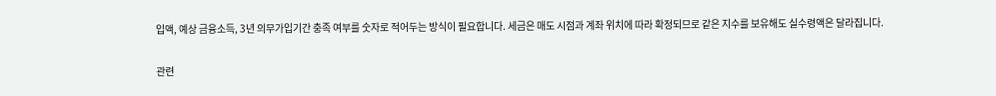입액, 예상 금융소득, 3년 의무가입기간 충족 여부를 숫자로 적어두는 방식이 필요합니다. 세금은 매도 시점과 계좌 위치에 따라 확정되므로 같은 지수를 보유해도 실수령액은 달라집니다.

관련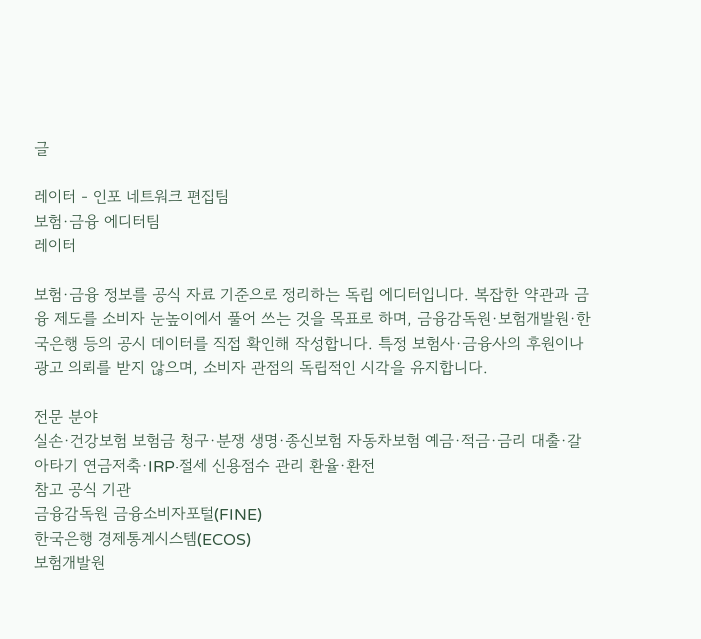글

레이터 - 인포 네트워크 편집팀
보험·금융 에디터팀
레이터

보험·금융 정보를 공식 자료 기준으로 정리하는 독립 에디터입니다. 복잡한 약관과 금융 제도를 소비자 눈높이에서 풀어 쓰는 것을 목표로 하며, 금융감독원·보험개발원·한국은행 등의 공시 데이터를 직접 확인해 작성합니다. 특정 보험사·금융사의 후원이나 광고 의뢰를 받지 않으며, 소비자 관점의 독립적인 시각을 유지합니다.

전문 분야
실손·건강보험 보험금 청구·분쟁 생명·종신보험 자동차보험 예금·적금·금리 대출·갈아타기 연금저축·IRP·절세 신용점수 관리 환율·환전
참고 공식 기관
금융감독원 금융소비자포털(FINE)
한국은행 경제통계시스템(ECOS)
보험개발원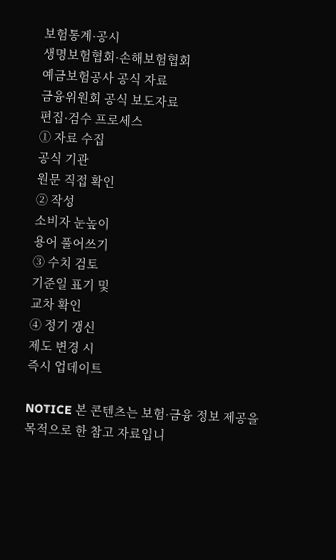보험통계·공시
생명보험협회·손해보험협회
예금보험공사 공식 자료
금융위원회 공식 보도자료
편집·검수 프로세스
① 자료 수집
공식 기관
원문 직접 확인
② 작성
소비자 눈높이
용어 풀어쓰기
③ 수치 검토
기준일 표기 및
교차 확인
④ 정기 갱신
제도 변경 시
즉시 업데이트

NOTICE 본 콘텐츠는 보험·금융 정보 제공을 목적으로 한 참고 자료입니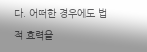다. 어떠한 경우에도 법적 효력을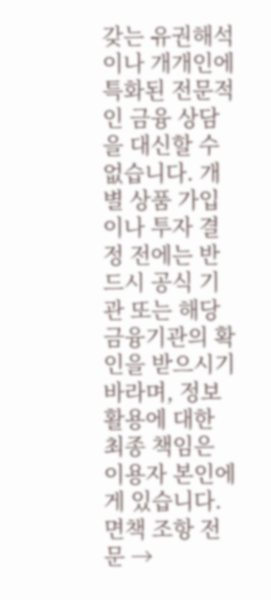갖는 유권해석이나 개개인에 특화된 전문적인 금융 상담을 대신할 수 없습니다. 개별 상품 가입이나 투자 결정 전에는 반드시 공식 기관 또는 해당 금융기관의 확인을 받으시기 바라며, 정보 활용에 대한 최종 책임은 이용자 본인에게 있습니다. 면책 조항 전문 →